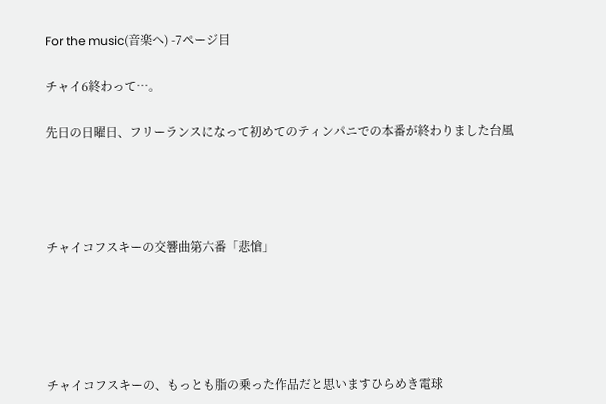For the music(音楽へ) -7ページ目

チャイ6終わって…。

先日の日曜日、フリーランスになって初めてのティンパニでの本番が終わりました台風




チャイコフスキーの交響曲第六番「悲愴」





チャイコフスキーの、もっとも脂の乗った作品だと思いますひらめき電球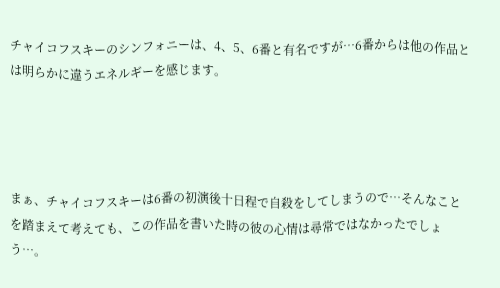チャイコフスキーのシンフォニーは、4、5、6番と有名ですが…6番からは他の作品とは明らかに違うエネルギーを感じます。




まぁ、チャイコフスキーは6番の初演後十日程で自殺をしてしまうので…そんなことを踏まえて考えても、この作品を書いた時の彼の心情は尋常ではなかったでしょう…。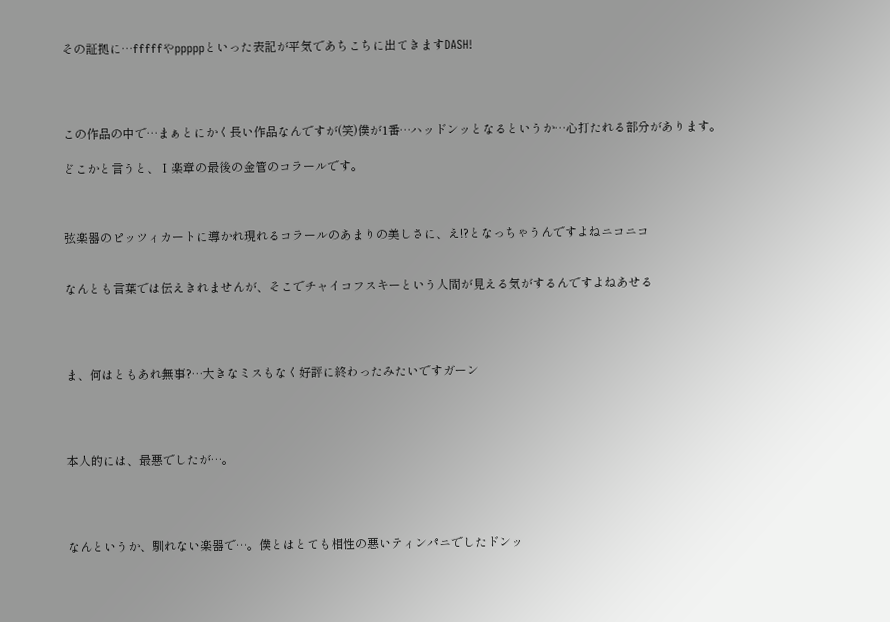その証拠に…fffffやpppppといった表記が平気であちこちに出てきますDASH!




この作品の中で…まぁとにかく長い作品なんですが(笑)僕が1番…ハッドンッとなるというか…心打たれる部分があります。

どこかと言うと、Ⅰ楽章の最後の金管のコラールです。



弦楽器のピッツィカートに導かれ現れるコラールのあまりの美しさに、え!?となっちゃうんですよねニコニコ


なんとも言葉では伝えきれませんが、そこでチャイコフスキーという人間が見える気がするんですよねあせる




ま、何はともあれ無事?…大きなミスもなく好評に終わったみたいですガーン




本人的には、最悪でしたが…。




なんというか、馴れない楽器で…。僕とはとても相性の悪いティンパニでしたドンッ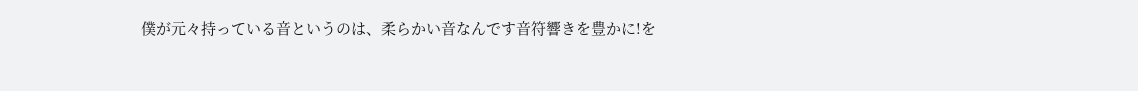僕が元々持っている音というのは、柔らかい音なんです音符響きを豊かに!を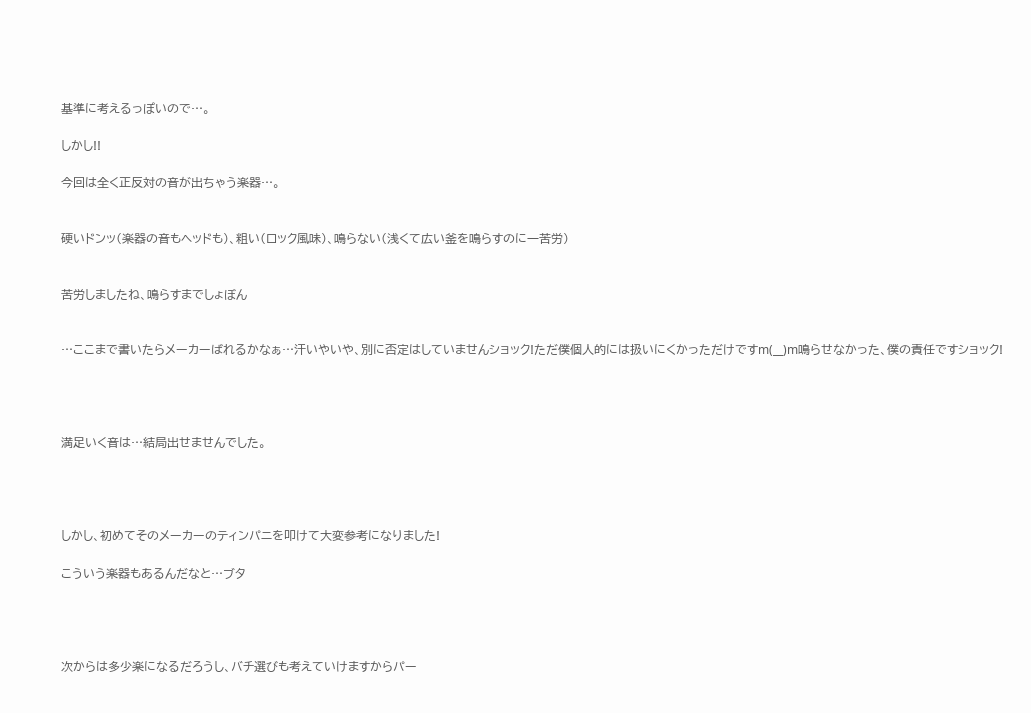基準に考えるっぽいので…。

しかし!!

今回は全く正反対の音が出ちゃう楽器…。


硬いドンッ(楽器の音もヘッドも)、粗い(ロック風味)、鳴らない(浅くて広い釜を鳴らすのに一苦労)


苦労しましたね、鳴らすまでしょぼん


…ここまで書いたらメーカーばれるかなぁ…汗いやいや、別に否定はしていませんショック!ただ僕個人的には扱いにくかっただけですm(__)m鳴らせなかった、僕の責任ですショック!




満足いく音は…結局出せませんでした。




しかし、初めてそのメーカーのティンパニを叩けて大変参考になりました!

こういう楽器もあるんだなと…ブタ




次からは多少楽になるだろうし、バチ選びも考えていけますからパー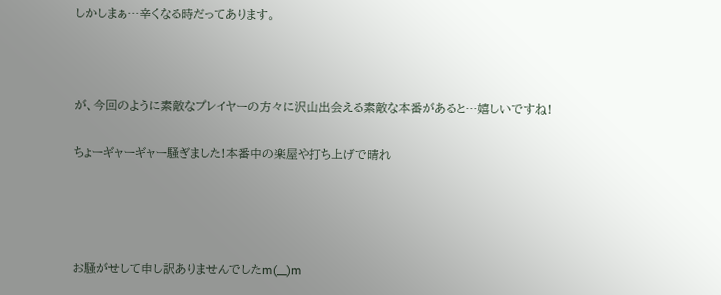しかしまぁ…辛くなる時だってあります。



が、今回のように素敵なプレイヤーの方々に沢山出会える素敵な本番があると…嬉しいですね!

ちょーギャーギャー騒ぎました!本番中の楽屋や打ち上げで晴れ




お騒がせして申し訳ありませんでしたm(__)m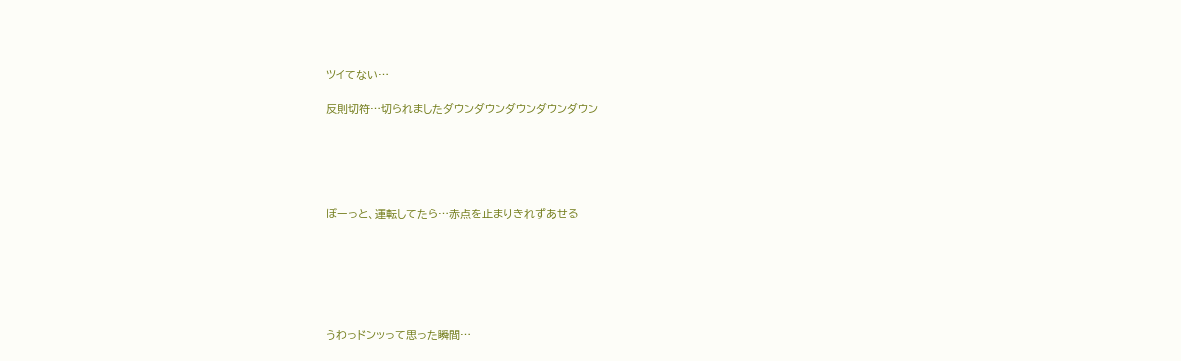ツイてない…

反則切符…切られましたダウンダウンダウンダウンダウン





ぼーっと、運転してたら…赤点を止まりきれずあせる






うわっドンッって思った瞬間…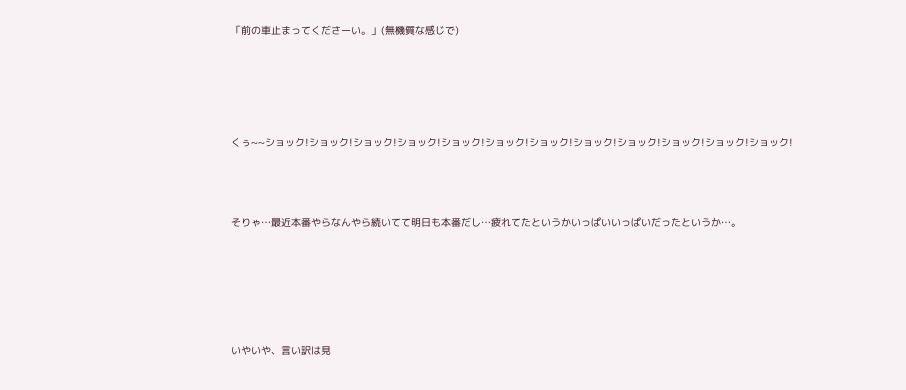「前の車止まってくださーい。」(無機質な感じで)






くぅ~~ショック!ショック!ショック!ショック!ショック!ショック!ショック!ショック!ショック!ショック!ショック!ショック!




そりゃ…最近本番やらなんやら続いてて明日も本番だし…疲れてたというかいっぱいいっぱいだったというか…。







いやいや、言い訳は見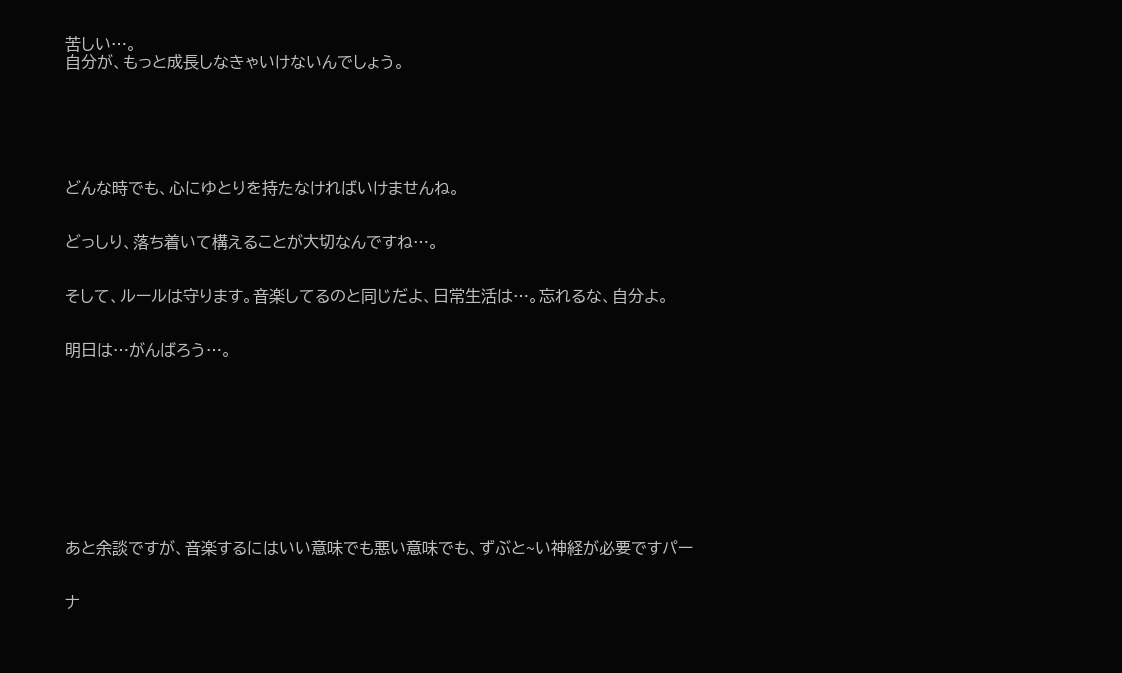苦しい…。
自分が、もっと成長しなきゃいけないんでしょう。






どんな時でも、心にゆとりを持たなければいけませんね。


どっしり、落ち着いて構えることが大切なんですね…。


そして、ルールは守ります。音楽してるのと同じだよ、日常生活は…。忘れるな、自分よ。


明日は…がんばろう…。










あと余談ですが、音楽するにはいい意味でも悪い意味でも、ずぶと~い神経が必要ですパー


ナ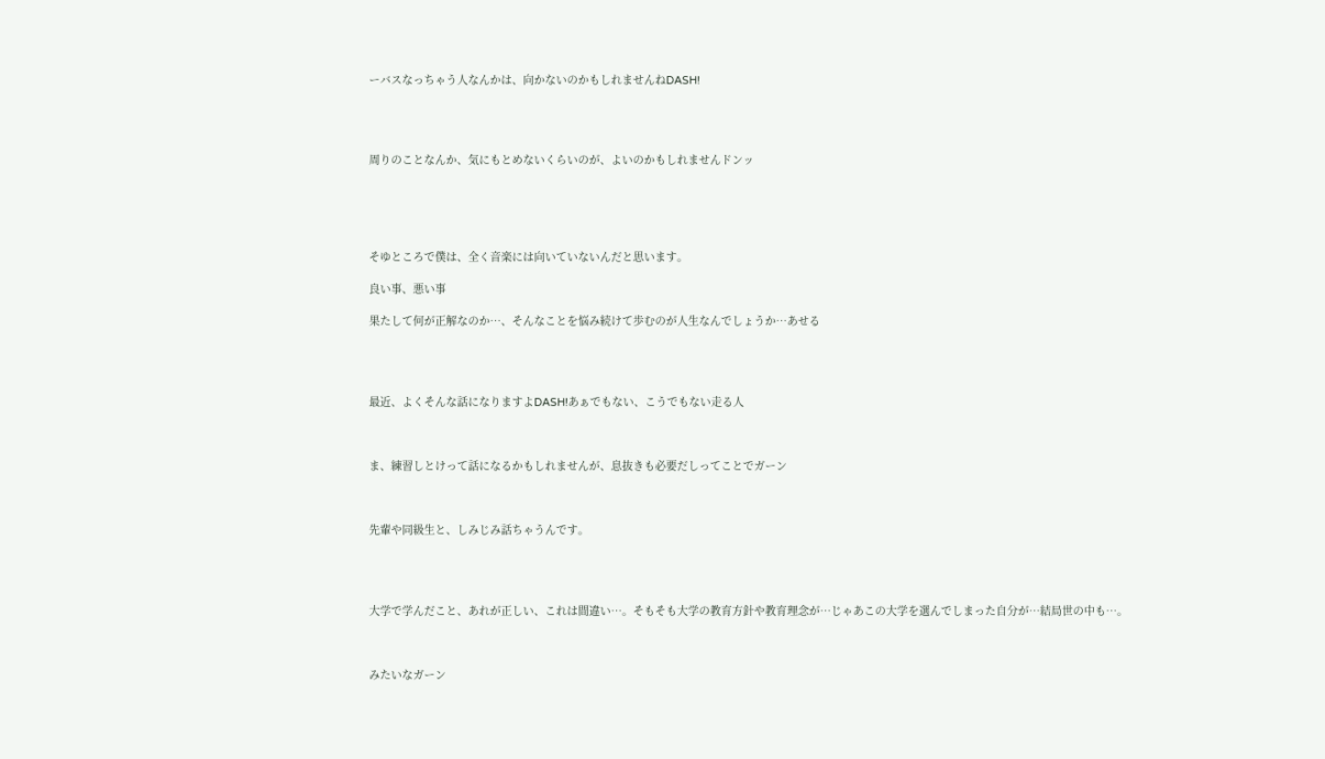ーバスなっちゃう人なんかは、向かないのかもしれませんねDASH!




周りのことなんか、気にもとめないくらいのが、よいのかもしれませんドンッ





そゆところで僕は、全く音楽には向いていないんだと思います。

良い事、悪い事

果たして何が正解なのか…、そんなことを悩み続けて歩むのが人生なんでしょうか…あせる




最近、よくそんな話になりますよDASH!あぁでもない、こうでもない走る人



ま、練習しとけって話になるかもしれませんが、息抜きも必要だしってことでガーン



先輩や同級生と、しみじみ話ちゃうんです。




大学で学んだこと、あれが正しい、これは間違い…。そもそも大学の教育方針や教育理念が…じゃあこの大学を選んでしまった自分が…結局世の中も…。



みたいなガーン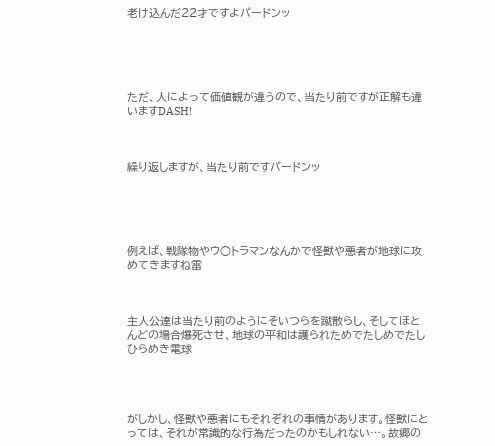老け込んだ22才ですよパードンッ





ただ、人によって価値観が違うので、当たり前ですが正解も違いますDASH!



繰り返しますが、当たり前ですパードンッ





例えば、戦隊物やウ○トラマンなんかで怪獣や悪者が地球に攻めてきますね雷



主人公達は当たり前のようにそいつらを蹴散らし、そしてほとんどの場合爆死させ、地球の平和は護られためでたしめでたしひらめき電球




がしかし、怪獣や悪者にもそれぞれの事情があります。怪獣にとっては、それが常識的な行為だったのかもしれない…。故郷の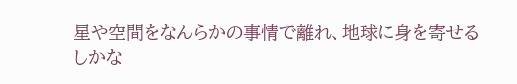星や空間をなんらかの事情で離れ、地球に身を寄せるしかな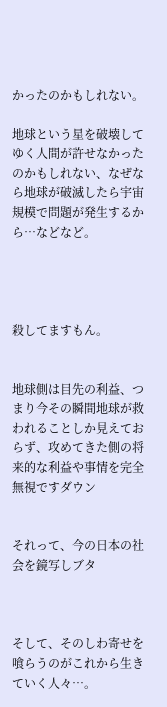かったのかもしれない。

地球という星を破壊してゆく人間が許せなかったのかもしれない、なぜなら地球が破滅したら宇宙規模で問題が発生するから…などなど。




殺してますもん。


地球側は目先の利益、つまり今その瞬間地球が救われることしか見えておらず、攻めてきた側の将来的な利益や事情を完全無視ですダウン


それって、今の日本の社会を鏡写しブタ



そして、そのしわ寄せを喰らうのがこれから生きていく人々…。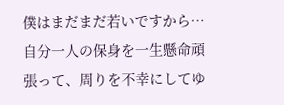僕はまだまだ若いですから…自分一人の保身を一生懸命頑張って、周りを不幸にしてゆ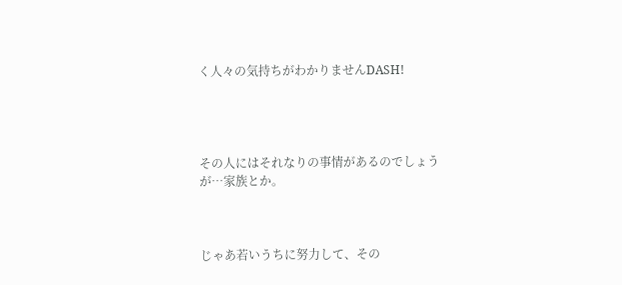く人々の気持ちがわかりませんDASH!




その人にはそれなりの事情があるのでしょうが…家族とか。



じゃあ若いうちに努力して、その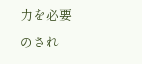力を必要のされ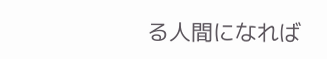る人間になれば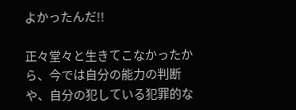よかったんだ!!

正々堂々と生きてこなかったから、今では自分の能力の判断や、自分の犯している犯罪的な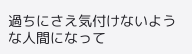過ちにさえ気付けないような人間になって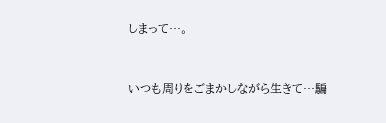しまって…。


いつも周りをごまかしながら生きて…騙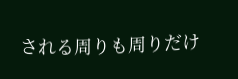される周りも周りだけ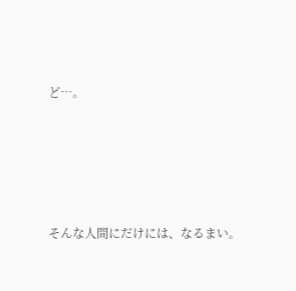ど…。





そんな人間にだけには、なるまい。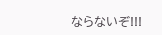ならないぞ!!!